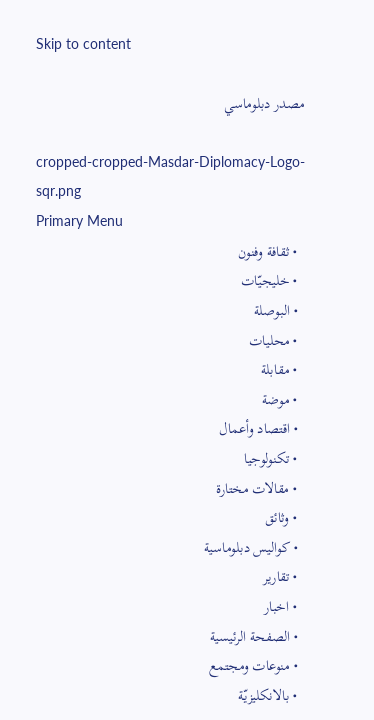Skip to content

مصدر دبلوماسي

cropped-cropped-Masdar-Diplomacy-Logo-sqr.png
Primary Menu
  • ثقافة وفنون
  • خليجيّات
  • البوصلة
  • محليات
  • مقابلة
  • موضة
  • اقتصاد وأعمال
  • تكنولوجيا
  • مقالات مختارة
  • وثائق
  • كواليس دبلوماسية
  • تقارير
  • اخبار
  • الصفحة الرئيسية
  • منوعات ومجتمع
  • بالانكليزيّة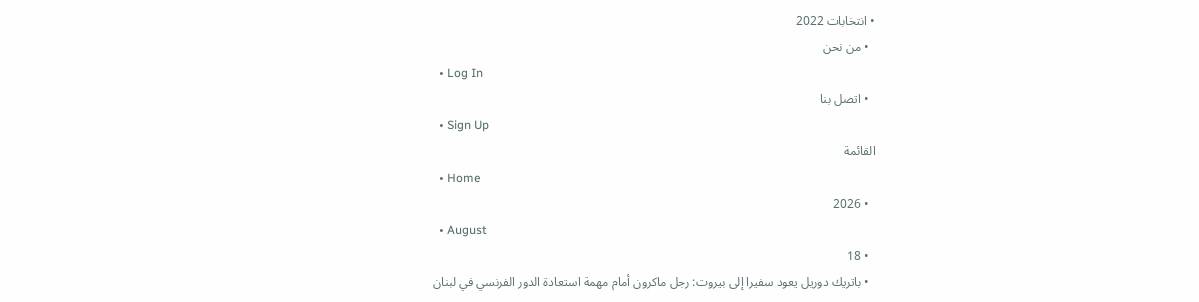• انتخابات 2022
  • من نحن
  • Log In
  • اتصل بنا
  • Sign Up
القائمة
  • Home
  • 2026
  • August
  • 18
  • باتريك دوريل يعود سفيرا إلى بيروت: رجل ماكرون أمام مهمة استعادة الدور الفرنسي في لبنان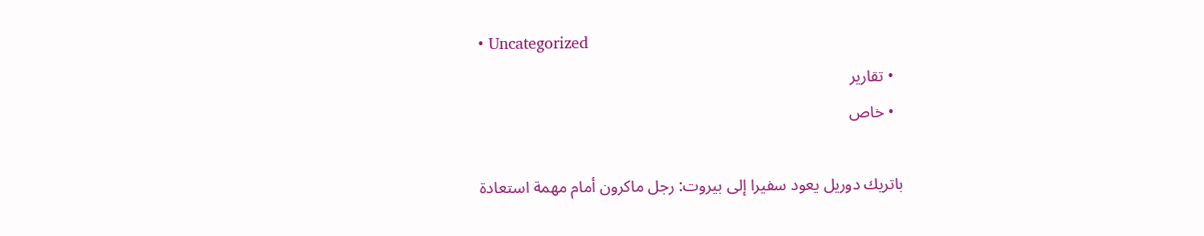• Uncategorized
  • تقارير
  • خاص

باتريك دوريل يعود سفيرا إلى بيروت: رجل ماكرون أمام مهمة استعادة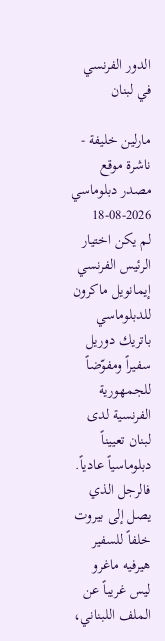الدور الفرنسي في لبنان

مارلين خليفة - ناشرة موقع مصدر دبلوماسي 2026-08-18
لم يكن اختيار الرئيس الفرنسي إيمانويل ماكرون للدبلوماسي باتريك دوريل سفيراً ومفوّضاً للجمهورية الفرنسية لدى لبنان تعييناً دبلوماسياً عادياً. فالرجل الذي يصل إلى بيروت خلفاً للسفير هيرفيه ماغرو ليس غريباً عن الملف اللبناني،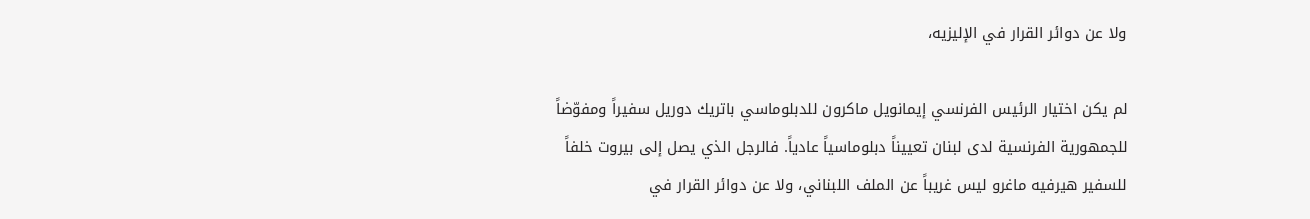ولا عن دوائر القرار في الإليزيه،

لم يكن اختيار الرئيس الفرنسي إيمانويل ماكرون للدبلوماسي باتريك دوريل سفيراً ومفوّضاً للجمهورية الفرنسية لدى لبنان تعييناً دبلوماسياً عادياً. فالرجل الذي يصل إلى بيروت خلفاً للسفير هيرفيه ماغرو ليس غريباً عن الملف اللبناني، ولا عن دوائر القرار في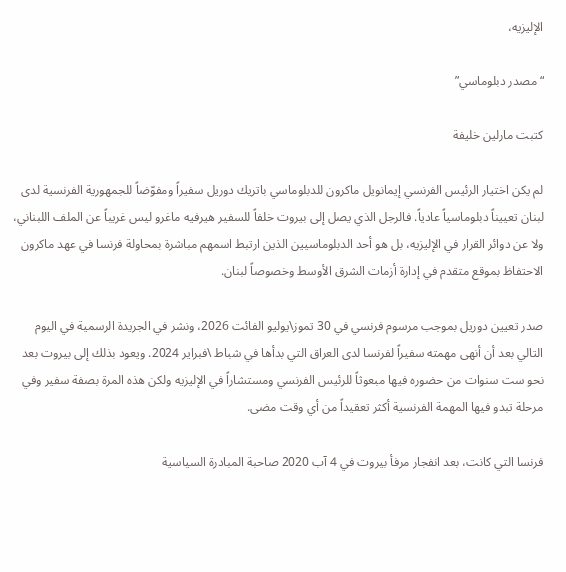الإليزيه،

“مصدر دبلوماسي”

كتبت مارلين خليفة

لم يكن اختيار الرئيس الفرنسي إيمانويل ماكرون للدبلوماسي باتريك دوريل سفيراً ومفوّضاً للجمهورية الفرنسية لدى لبنان تعييناً دبلوماسياً عادياً. فالرجل الذي يصل إلى بيروت خلفاً للسفير هيرفيه ماغرو ليس غريباً عن الملف اللبناني، ولا عن دوائر القرار في الإليزيه، بل هو أحد الدبلوماسيين الذين ارتبط اسمهم مباشرة بمحاولة فرنسا في عهد ماكرون الاحتفاظ بموقع متقدم في إدارة أزمات الشرق الأوسط وخصوصاً لبنان.

صدر تعيين دوريل بموجب مرسوم فرنسي في 30 تموز\يوليو الفائت 2026، ونشر في الجريدة الرسمية في اليوم التالي بعد أن أنهى مهمته سفيراً لفرنسا لدى العراق التي بدأها في شباط \فبراير 2024. ويعود بذلك إلى بيروت بعد نحو ست سنوات من حضوره فيها مبعوثاً للرئيس الفرنسي ومستشاراً في الإليزيه ولكن هذه المرة بصفة سفير وفي مرحلة تبدو فيها المهمة الفرنسية أكثر تعقيداً من أي وقت مضى.

فرنسا التي كانت، بعد انفجار مرفأ بيروت في 4 آب 2020 صاحبة المبادرة السياسية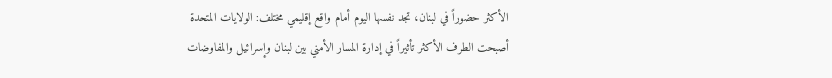الأكثر حضوراً في لبنان، تجد نفسها اليوم أمام واقع إقليمي مختلف: الولايات المتحدة أصبحت الطرف الأكثر تأثيراً في إدارة المسار الأمني بين لبنان وإسرائيل والمفاوضات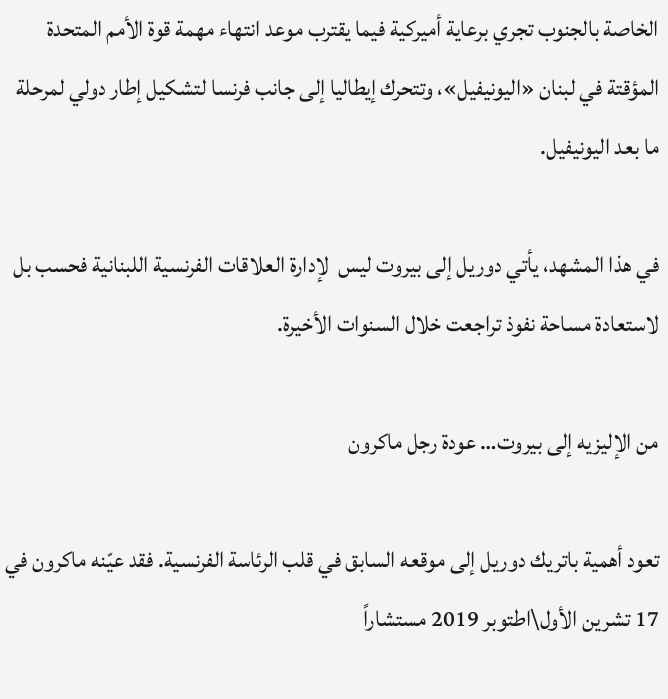الخاصة بالجنوب تجري برعاية أميركية فيما يقترب موعد انتهاء مهمة قوة الأمم المتحدة المؤقتة في لبنان «اليونيفيل»، وتتحرك إيطاليا إلى جانب فرنسا لتشكيل إطار دولي لمرحلة ما بعد اليونيفيل.

في هذا المشهد، يأتي دوريل إلى بيروت ليس  لإدارة العلاقات الفرنسية اللبنانية فحسب بل لاستعادة مساحة نفوذ تراجعت خلال السنوات الأخيرة.

من الإليزيه إلى بيروت… عودة رجل ماكرون

تعود أهمية باتريك دوريل إلى موقعه السابق في قلب الرئاسة الفرنسية. فقد عيّنه ماكرون في 17 تشرين الأول\اطتوبر 2019 مستشاراً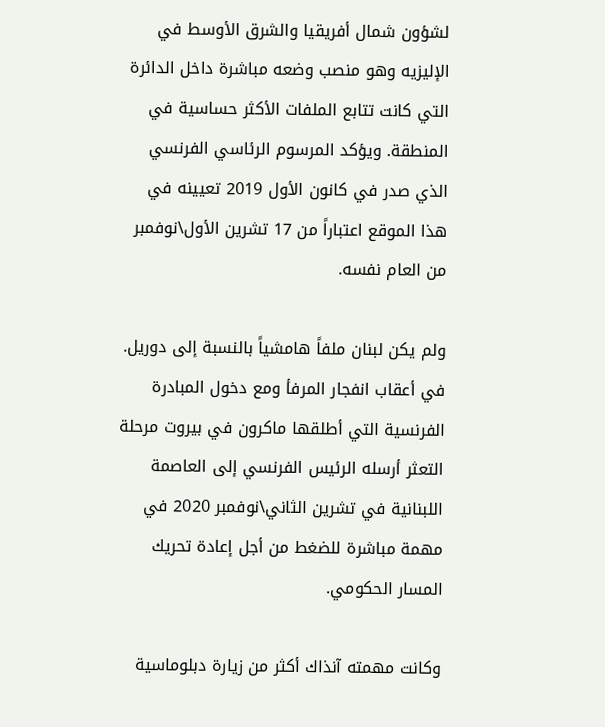لشؤون شمال أفريقيا والشرق الأوسط في الإليزيه وهو منصب وضعه مباشرة داخل الدائرة التي كانت تتابع الملفات الأكثر حساسية في المنطقة. ويؤكد المرسوم الرئاسي الفرنسي الذي صدر في كانون الأول 2019 تعيينه في هذا الموقع اعتباراً من 17 تشرين الأول\نوفمبر من العام نفسه.

ولم يكن لبنان ملفاً هامشياً بالنسبة إلى دوريل. في أعقاب انفجار المرفأ ومع دخول المبادرة الفرنسية التي أطلقها ماكرون في بيروت مرحلة التعثر أرسله الرئيس الفرنسي إلى العاصمة اللبنانية في تشرين الثاني\نوفمبر 2020 في مهمة مباشرة للضغط من أجل إعادة تحريك المسار الحكومي.

وكانت مهمته آنذاك أكثر من زيارة دبلوماسية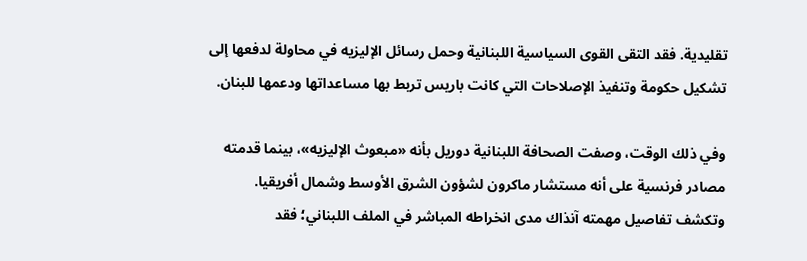تقليدية. فقد التقى القوى السياسية اللبنانية وحمل رسائل الإليزيه في محاولة لدفعها إلى تشكيل حكومة وتنفيذ الإصلاحات التي كانت باريس تربط بها مساعداتها ودعمها للبنان.

وفي ذلك الوقت، وصفت الصحافة اللبنانية دوريل بأنه «مبعوث الإليزيه»، بينما قدمته مصادر فرنسية على أنه مستشار ماكرون لشؤون الشرق الأوسط وشمال أفريقيا. وتكشف تفاصيل مهمته آنذاك مدى انخراطه المباشر في الملف اللبناني؛ فقد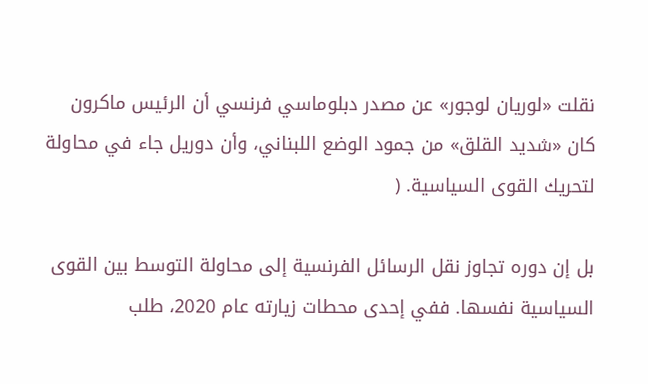نقلت «لوريان لوجور» عن مصدر دبلوماسي فرنسي أن الرئيس ماكرون كان «شديد القلق» من جمود الوضع اللبناني، وأن دوريل جاء في محاولة لتحريك القوى السياسية. (

بل إن دوره تجاوز نقل الرسائل الفرنسية إلى محاولة التوسط بين القوى السياسية نفسها. ففي إحدى محطات زيارته عام 2020، طلب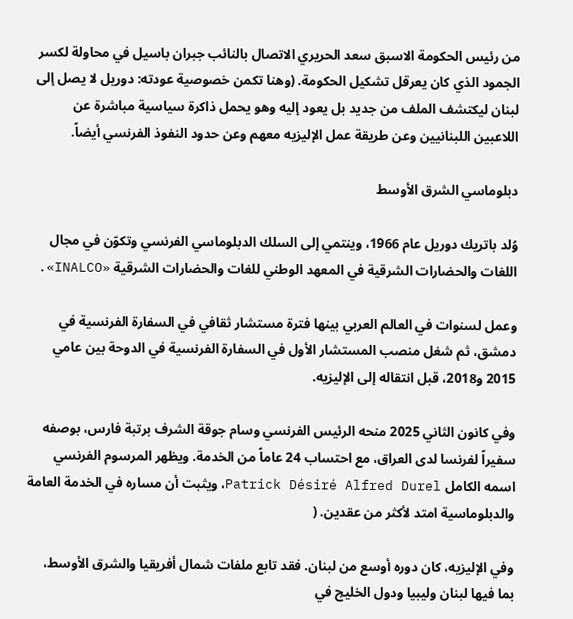من رئيس الحكومة الاسبق سعد الحريري الاتصال بالنائب جبران باسيل في محاولة لكسر الجمود الذي كان يعرقل تشكيل الحكومة. (وهنا تكمن خصوصية عودته: دوريل لا يصل إلى لبنان ليكتشف الملف من جديد بل يعود إليه وهو يحمل ذاكرة سياسية مباشرة عن اللاعبين اللبنانيين وعن طريقة عمل الإليزيه معهم وعن حدود النفوذ الفرنسي أيضاً.

دبلوماسي الشرق الأوسط

وُلد باتريك دوريل عام 1966، وينتمي إلى السلك الدبلوماسي الفرنسي وتكوّن في مجال اللغات والحضارات الشرقية في المعهد الوطني للغات والحضارات الشرقية «INALCO».

وعمل لسنوات في العالم العربي بينها فترة مستشار ثقافي في السفارة الفرنسية في دمشق، ثم شغل منصب المستشار الأول في السفارة الفرنسية في الدوحة بين عامي 2015 و2018، قبل انتقاله إلى الإليزيه.

وفي كانون الثاني 2025 منحه الرئيس الفرنسي وسام جوقة الشرف برتبة فارس، بوصفه سفيراً لفرنسا لدى العراق، مع احتساب 24 عاماً من الخدمة. ويظهر المرسوم الفرنسي اسمه الكامل Patrick Désiré Alfred Durel، ويثبت أن مساره في الخدمة العامة والدبلوماسية امتد لأكثر من عقدين. (

وفي الإليزيه، كان دوره أوسع من لبنان. فقد تابع ملفات شمال أفريقيا والشرق الأوسط، بما فيها لبنان وليبيا ودول الخليج في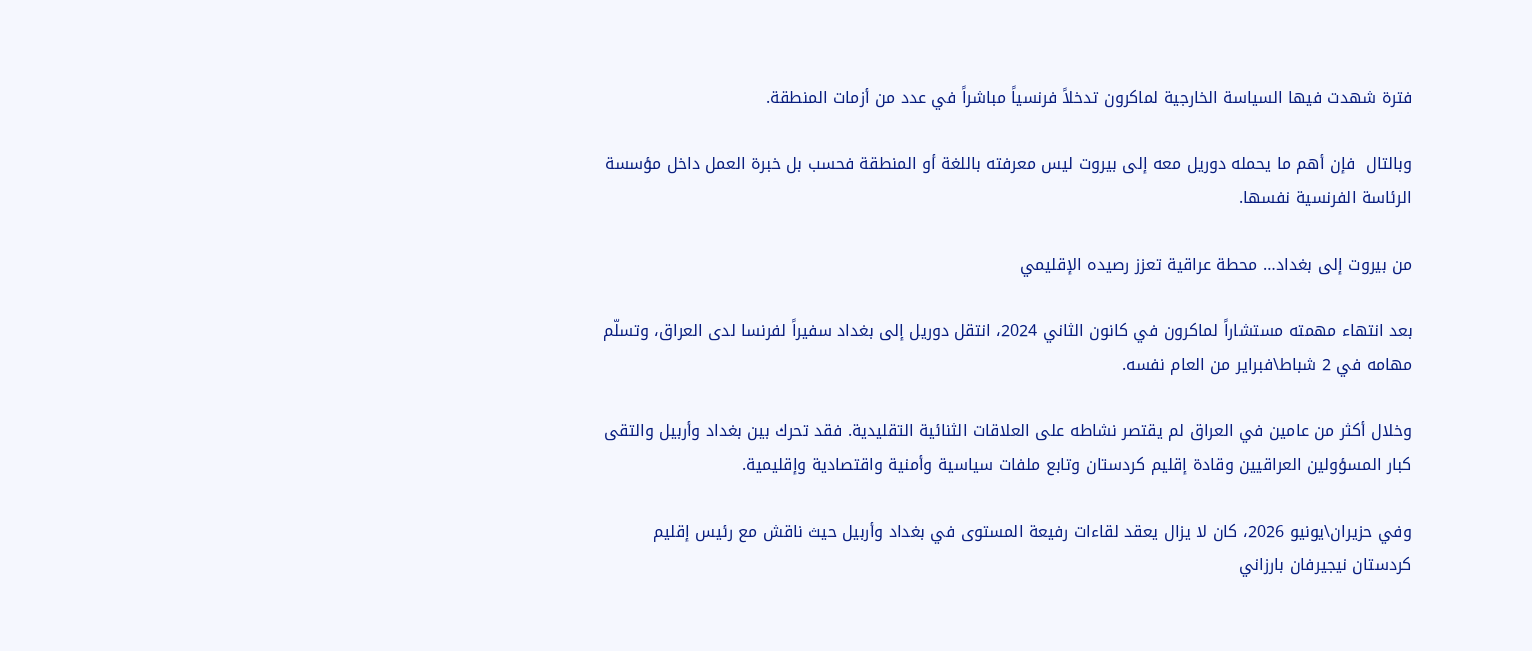فترة شهدت فيها السياسة الخارجية لماكرون تدخلاً فرنسياً مباشراً في عدد من أزمات المنطقة.

وبالتال  فإن أهم ما يحمله دوريل معه إلى بيروت ليس معرفته باللغة أو المنطقة فحسب بل خبرة العمل داخل مؤسسة الرئاسة الفرنسية نفسها.

من بيروت إلى بغداد… محطة عراقية تعزز رصيده الإقليمي

بعد انتهاء مهمته مستشاراً لماكرون في كانون الثاني 2024، انتقل دوريل إلى بغداد سفيراً لفرنسا لدى العراق، وتسلّم مهامه في 2 شباط\فبراير من العام نفسه.

وخلال أكثر من عامين في العراق لم يقتصر نشاطه على العلاقات الثنائية التقليدية. فقد تحرك بين بغداد وأربيل والتقى كبار المسؤولين العراقيين وقادة إقليم كردستان وتابع ملفات سياسية وأمنية واقتصادية وإقليمية.

وفي حزيران\يونيو 2026، كان لا يزال يعقد لقاءات رفيعة المستوى في بغداد وأربيل حيث ناقش مع رئيس إقليم كردستان نيجيرفان بارزاني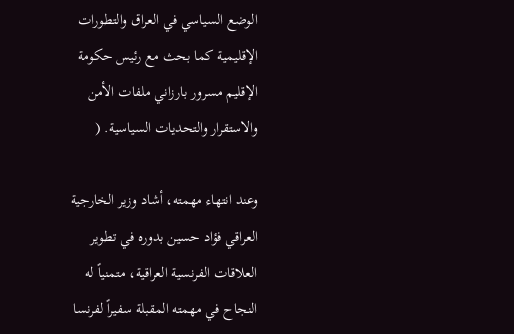الوضع السياسي في العراق والتطورات الإقليمية كما بحث مع رئيس حكومة الإقليم مسرور بارزاني ملفات الأمن والاستقرار والتحديات السياسية. (

وعند انتهاء مهمته، أشاد وزير الخارجية العراقي فؤاد حسين بدوره في تطوير العلاقات الفرنسية العراقية، متمنياً له النجاح في مهمته المقبلة سفيراً لفرنسا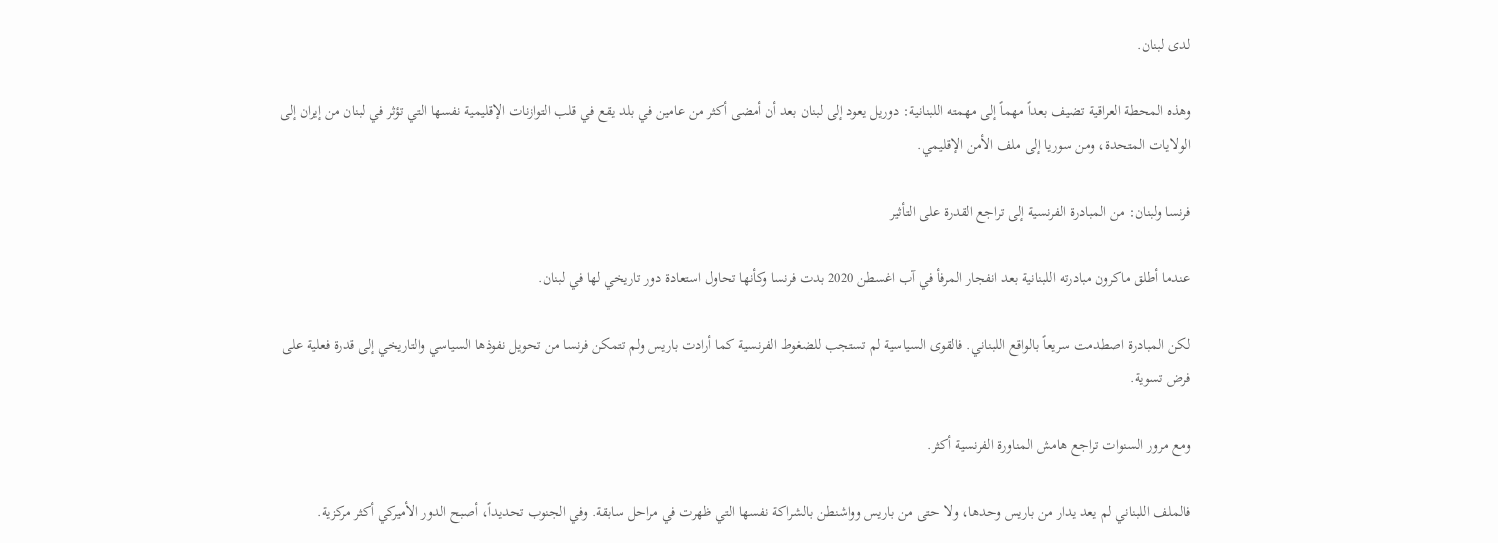لدى لبنان.

وهذه المحطة العراقية تضيف بعداً مهماً إلى مهمته اللبنانية: دوريل يعود إلى لبنان بعد أن أمضى أكثر من عامين في بلد يقع في قلب التوازنات الإقليمية نفسها التي تؤثر في لبنان من إيران إلى الولايات المتحدة، ومن سوريا إلى ملف الأمن الإقليمي.

فرنسا ولبنان: من المبادرة الفرنسية إلى تراجع القدرة على التأثير

عندما أطلق ماكرون مبادرته اللبنانية بعد انفجار المرفأ في آب اغسطن 2020 بدت فرنسا وكأنها تحاول استعادة دور تاريخي لها في لبنان.

لكن المبادرة اصطدمت سريعاً بالواقع اللبناني. فالقوى السياسية لم تستجب للضغوط الفرنسية كما أرادت باريس ولم تتمكن فرنسا من تحويل نفوذها السياسي والتاريخي إلى قدرة فعلية على فرض تسوية.

ومع مرور السنوات تراجع هامش المناورة الفرنسية أكثر.

فالملف اللبناني لم يعد يدار من باريس وحدها، ولا حتى من باريس وواشنطن بالشراكة نفسها التي ظهرت في مراحل سابقة. وفي الجنوب تحديداً، أصبح الدور الأميركي أكثر مركزية.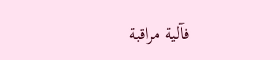فآلية مراقبة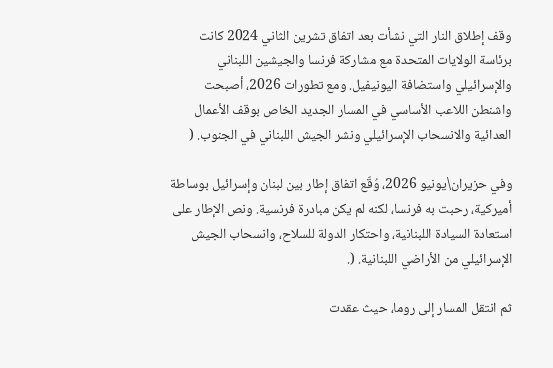وقف إطلاق النار التي نشأت بعد اتفاق تشرين الثاني 2024 كانت برئاسة الولايات المتحدة مع مشاركة فرنسا والجيشين اللبناني والإسرائيلي واستضافة اليونيفيل. ومع تطورات 2026، أصبحت واشنطن اللاعب الأساسي في المسار الجديد الخاص بوقف الأعمال العدائية والانسحاب الإسرائيلي ونشر الجيش اللبناني في الجنوب. (

وفي حزيران\يونيو 2026، وُقّع اتفاق إطار بين لبنان وإسرائيل بوساطة أميركية، رحبت به فرنسا، لكنه لم يكن مبادرة فرنسية. ونص الإطار على استعادة السيادة اللبنانية، واحتكار الدولة للسلاح، وانسحاب الجيش الإسرائيلي من الأراضي اللبنانية. (.

ثم انتقل المسار إلى روما، حيث عقدت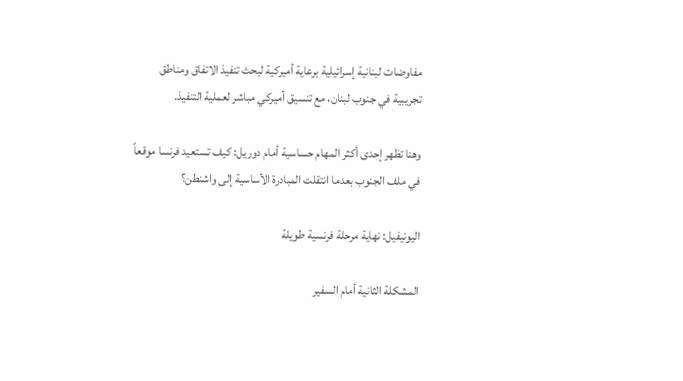مفاوضات لبنانية إسرائيلية برعاية أميركية لبحث تنفيذ الاتفاق ومناطق تجريبية في جنوب لبنان، مع تنسيق أميركي مباشر لعملية التنفيذ.

وهنا تظهر إحدى أكثر المهام حساسية أمام دوريل: كيف تستعيد فرنسا موقعاً في ملف الجنوب بعدما انتقلت المبادرة الأساسية إلى واشنطن؟

اليونيفيل: نهاية مرحلة فرنسية طويلة

المشكلة الثانية أمام السفير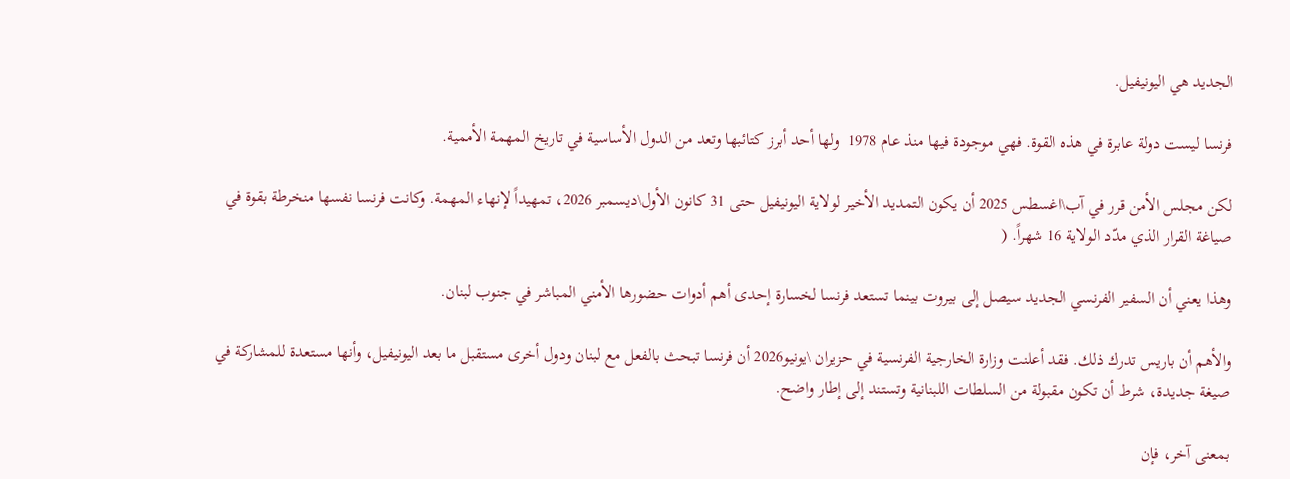الجديد هي اليونيفيل.

فرنسا ليست دولة عابرة في هذه القوة. فهي موجودة فيها منذ عام 1978  ولها أحد أبرز كتائبها وتعد من الدول الأساسية في تاريخ المهمة الأممية.

لكن مجلس الأمن قرر في آب\اغسطس 2025 أن يكون التمديد الأخير لولاية اليونيفيل حتى 31 كانون الأول\ديسمبر 2026، تمهيداً لإنهاء المهمة. وكانت فرنسا نفسها منخرطة بقوة في صياغة القرار الذي مدّد الولاية 16 شهراً. (

وهذا يعني أن السفير الفرنسي الجديد سيصل إلى بيروت بينما تستعد فرنسا لخسارة إحدى أهم أدوات حضورها الأمني المباشر في جنوب لبنان.

والأهم أن باريس تدرك ذلك. فقد أعلنت وزارة الخارجية الفرنسية في حزيران \يونيو2026 أن فرنسا تبحث بالفعل مع لبنان ودول أخرى مستقبل ما بعد اليونيفيل، وأنها مستعدة للمشاركة في صيغة جديدة، شرط أن تكون مقبولة من السلطات اللبنانية وتستند إلى إطار واضح.

بمعنى آخر، فإن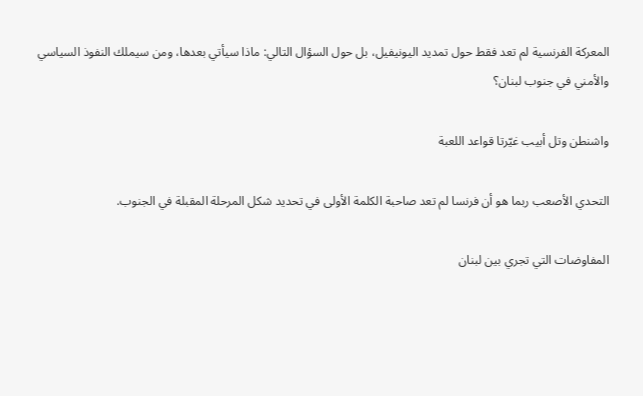المعركة الفرنسية لم تعد فقط حول تمديد اليونيفيل، بل حول السؤال التالي: ماذا سيأتي بعدها، ومن سيملك النفوذ السياسي والأمني في جنوب لبنان؟

واشنطن وتل أبيب غيّرتا قواعد اللعبة

التحدي الأصعب ربما هو أن فرنسا لم تعد صاحبة الكلمة الأولى في تحديد شكل المرحلة المقبلة في الجنوب.

المفاوضات التي تجري بين لبنان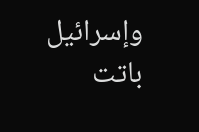وإسرائيل باتت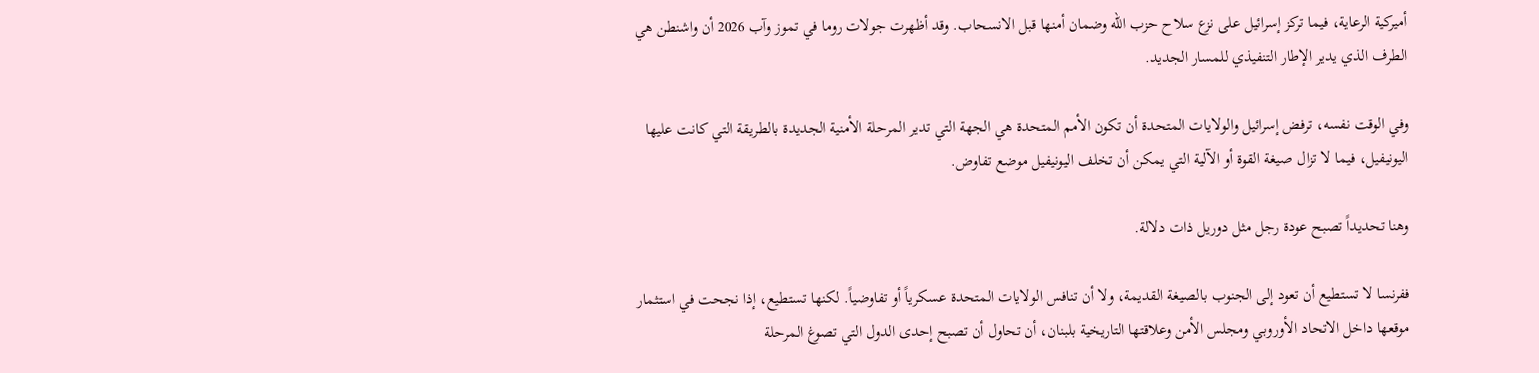أميركية الرعاية، فيما تركز إسرائيل على نزع سلاح حزب الله وضمان أمنها قبل الانسحاب. وقد أظهرت جولات روما في تموز وآب 2026 أن واشنطن هي الطرف الذي يدير الإطار التنفيذي للمسار الجديد.

وفي الوقت نفسه، ترفض إسرائيل والولايات المتحدة أن تكون الأمم المتحدة هي الجهة التي تدير المرحلة الأمنية الجديدة بالطريقة التي كانت عليها اليونيفيل، فيما لا تزال صيغة القوة أو الآلية التي يمكن أن تخلف اليونيفيل موضع تفاوض.

وهنا تحديداً تصبح عودة رجل مثل دوريل ذات دلالة.

ففرنسا لا تستطيع أن تعود إلى الجنوب بالصيغة القديمة، ولا أن تنافس الولايات المتحدة عسكرياً أو تفاوضياً. لكنها تستطيع، إذا نجحت في استثمار موقعها داخل الاتحاد الأوروبي ومجلس الأمن وعلاقتها التاريخية بلبنان، أن تحاول أن تصبح إحدى الدول التي تصوغ المرحلة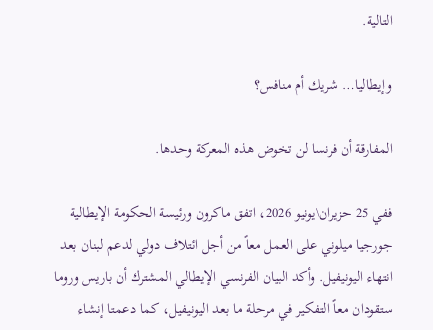التالية.

وإيطاليا… شريك أم منافس؟

المفارقة أن فرنسا لن تخوض هذه المعركة وحدها.

ففي 25 حزيران\يونيو 2026، اتفق ماكرون ورئيسة الحكومة الإيطالية جورجيا ميلوني على العمل معاً من أجل ائتلاف دولي لدعم لبنان بعد انتهاء اليونيفيل. وأكد البيان الفرنسي الإيطالي المشترك أن باريس وروما ستقودان معاً التفكير في مرحلة ما بعد اليونيفيل، كما دعمتا إنشاء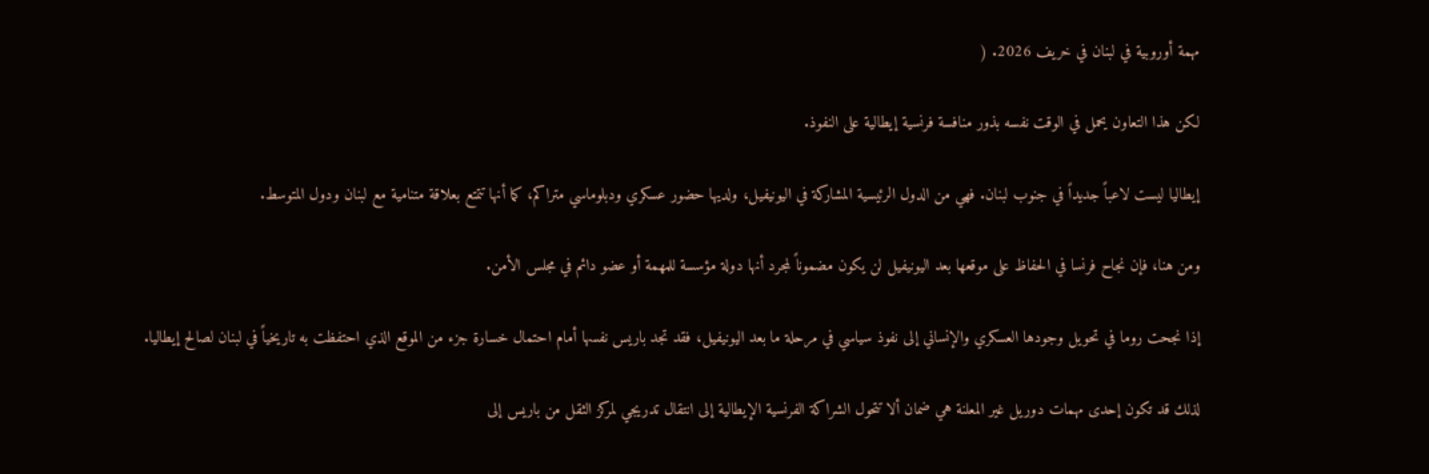مهمة أوروبية في لبنان في خريف 2026. (

لكن هذا التعاون يحمل في الوقت نفسه بذور منافسة فرنسية إيطالية على النفوذ.

إيطاليا ليست لاعباً جديداً في جنوب لبنان. فهي من الدول الرئيسية المشاركة في اليونيفيل، ولديها حضور عسكري ودبلوماسي متراكم، كما أنها تتمتع بعلاقة متنامية مع لبنان ودول المتوسط.

ومن هنا، فإن نجاح فرنسا في الحفاظ على موقعها بعد اليونيفيل لن يكون مضموناً لمجرد أنها دولة مؤسسة للمهمة أو عضو دائم في مجلس الأمن.

إذا نجحت روما في تحويل وجودها العسكري والإنساني إلى نفوذ سياسي في مرحلة ما بعد اليونيفيل، فقد تجد باريس نفسها أمام احتمال خسارة جزء من الموقع الذي احتفظت به تاريخياً في لبنان لصالح إيطاليا.

لذلك قد تكون إحدى مهمات دوريل غير المعلنة هي ضمان ألا تتحول الشراكة الفرنسية الإيطالية إلى انتقال تدريجي لمركز الثقل من باريس إلى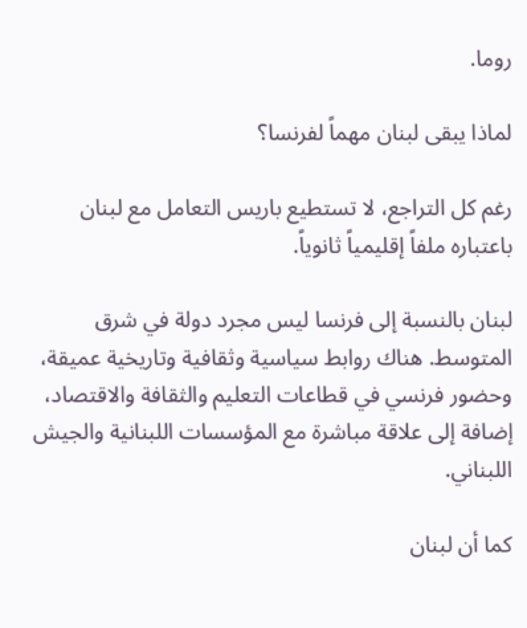روما.

لماذا يبقى لبنان مهماً لفرنسا؟

رغم كل التراجع، لا تستطيع باريس التعامل مع لبنان باعتباره ملفاً إقليمياً ثانوياً.

لبنان بالنسبة إلى فرنسا ليس مجرد دولة في شرق المتوسط. هناك روابط سياسية وثقافية وتاريخية عميقة، وحضور فرنسي في قطاعات التعليم والثقافة والاقتصاد، إضافة إلى علاقة مباشرة مع المؤسسات اللبنانية والجيش اللبناني.

كما أن لبنان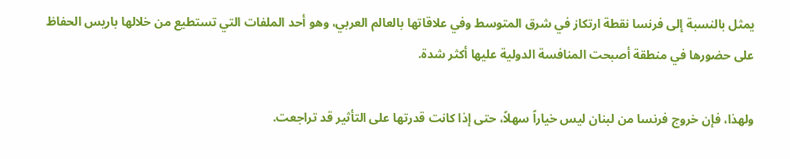يمثل بالنسبة إلى فرنسا نقطة ارتكاز في شرق المتوسط وفي علاقاتها بالعالم العربي، وهو أحد الملفات التي تستطيع من خلالها باريس الحفاظ على حضورها في منطقة أصبحت المنافسة الدولية عليها أكثر شدة.

ولهذا، فإن خروج فرنسا من لبنان ليس خياراً سهلاً، حتى إذا كانت قدرتها على التأثير قد تراجعت.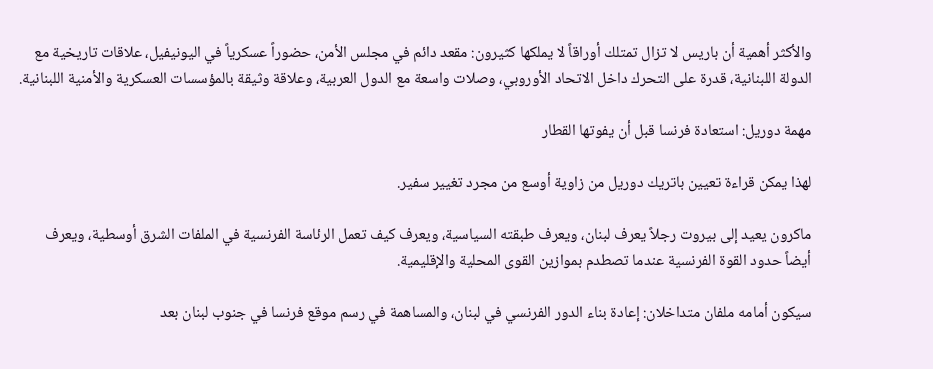والأكثر أهمية أن باريس لا تزال تمتلك أوراقاً لا يملكها كثيرون: مقعد دائم في مجلس الأمن، حضوراً عسكرياً في اليونيفيل، علاقات تاريخية مع الدولة اللبنانية، قدرة على التحرك داخل الاتحاد الأوروبي، وصلات واسعة مع الدول العربية، وعلاقة وثيقة بالمؤسسات العسكرية والأمنية اللبنانية.

مهمة دوريل: استعادة فرنسا قبل أن يفوتها القطار

لهذا يمكن قراءة تعيين باتريك دوريل من زاوية أوسع من مجرد تغيير سفير.

ماكرون يعيد إلى بيروت رجلاً يعرف لبنان، ويعرف طبقته السياسية، ويعرف كيف تعمل الرئاسة الفرنسية في الملفات الشرق أوسطية، ويعرف أيضاً حدود القوة الفرنسية عندما تصطدم بموازين القوى المحلية والإقليمية.

سيكون أمامه ملفان متداخلان: إعادة بناء الدور الفرنسي في لبنان، والمساهمة في رسم موقع فرنسا في جنوب لبنان بعد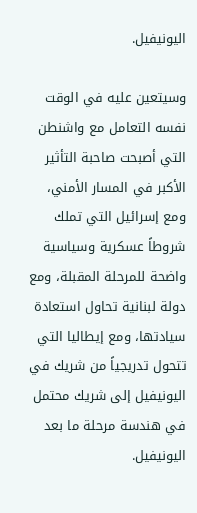اليونيفيل.

وسيتعين عليه في الوقت نفسه التعامل مع واشنطن التي أصبحت صاحبة التأثير الأكبر في المسار الأمني، ومع إسرائيل التي تملك شروطاً عسكرية وسياسية واضحة للمرحلة المقبلة، ومع دولة لبنانية تحاول استعادة سيادتها، ومع إيطاليا التي تتحول تدريجياً من شريك في اليونيفيل إلى شريك محتمل في هندسة مرحلة ما بعد اليونيفيل.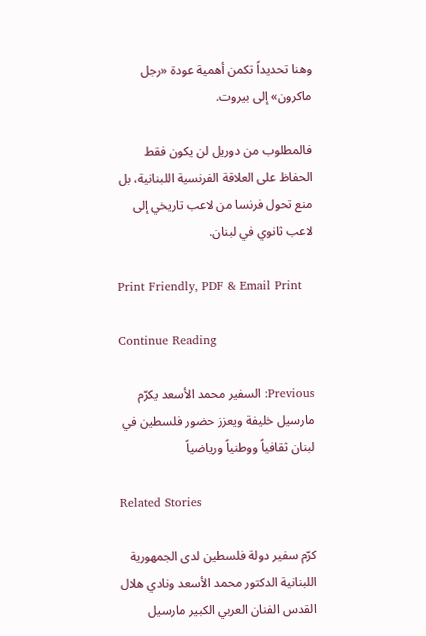وهنا تحديداً تكمن أهمية عودة «رجل ماكرون» إلى بيروت.

فالمطلوب من دوريل لن يكون فقط الحفاظ على العلاقة الفرنسية اللبنانية، بل منع تحول فرنسا من لاعب تاريخي إلى لاعب ثانوي في لبنان.

Print Friendly, PDF & Email Print

Continue Reading

Previous: السفير محمد الأسعد يكرّم مارسيل خليفة ويعزز حضور فلسطين في لبنان ثقافياً ووطنياً ورياضياً

Related Stories

كرّم سفير دولة فلسطين لدى الجمهورية اللبنانية الدكتور محمد الأسعد ونادي هلال القدس الفنان العربي الكبير مارسيل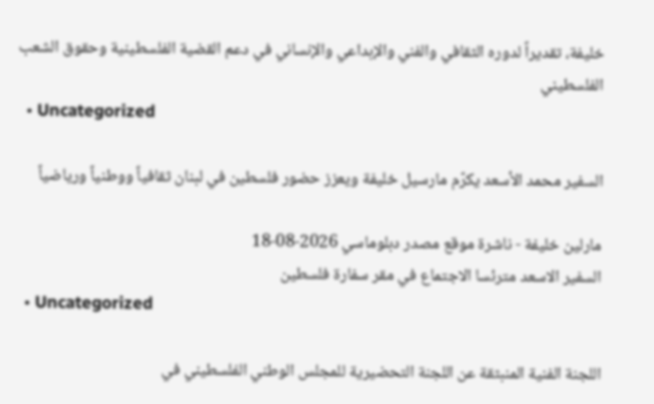خليفة، تقديراً لدوره الثقافي والفني والإبداعي والإنساني في دعم القضية الفلسطينية وحقوق الشعب الفلسطيني
  • Uncategorized

السفير محمد الأسعد يكرّم مارسيل خليفة ويعزز حضور فلسطين في لبنان ثقافياً ووطنياً ورياضياً

مارلين خليفة - ناشرة موقع مصدر دبلوماسي 2026-08-18
السفير الاسعد مترئسا الاجتماع في مقر سفارة فلسطين
  • Uncategorized

اللجنة الفنية المنبثقة عن اللجنة التحضيرية للمجلس الوطني الفلسطيني في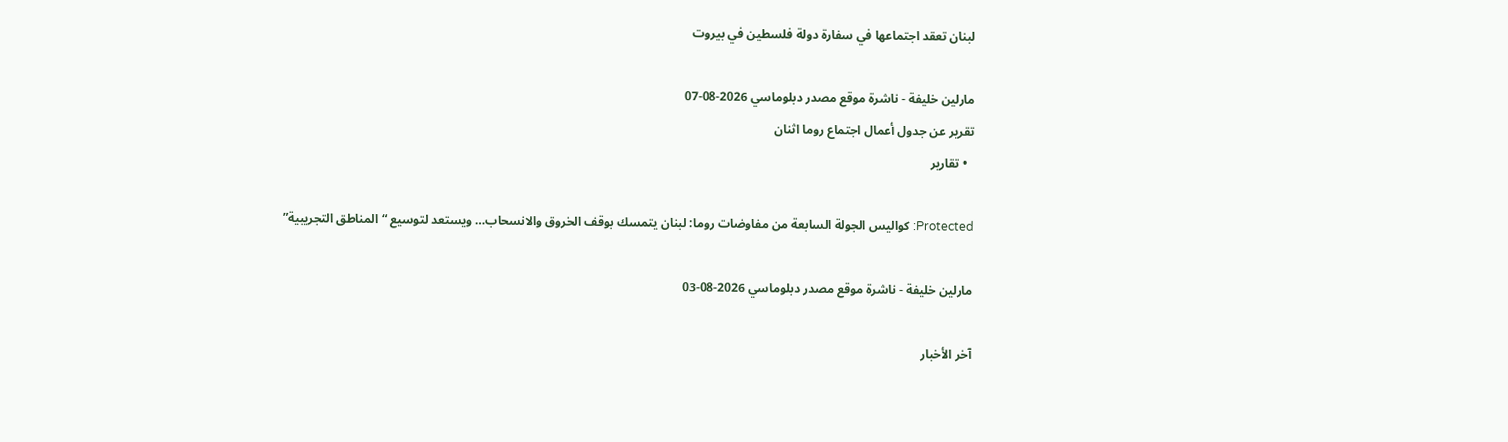لبنان تعقد اجتماعها في سفارة دولة فلسطين في بيروت

مارلين خليفة - ناشرة موقع مصدر دبلوماسي 2026-08-07
تقرير عن جدول أعمال اجتماع روما اثنان
  • تقارير

Protected: كواليس الجولة السابعة من مفاوضات روما: لبنان يتمسك بوقف الخروق والانسحاب… ويستعد لتوسيع “المناطق التجريبية”

مارلين خليفة - ناشرة موقع مصدر دبلوماسي 2026-08-03

آخر الأخبار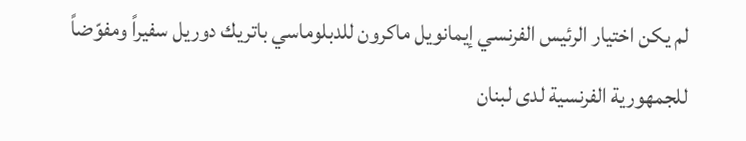لم يكن اختيار الرئيس الفرنسي إيمانويل ماكرون للدبلوماسي باتريك دوريل سفيراً ومفوّضاً للجمهورية الفرنسية لدى لبنان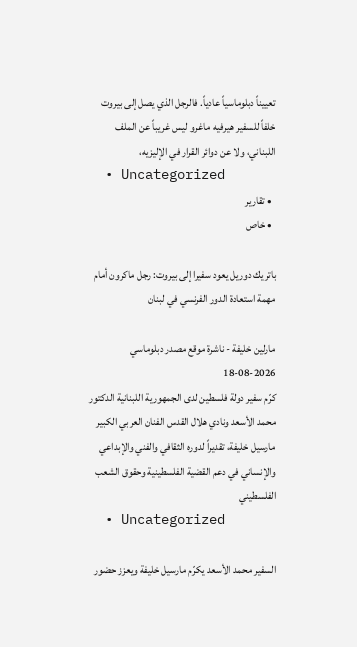تعييناً دبلوماسياً عادياً. فالرجل الذي يصل إلى بيروت خلفاً للسفير هيرفيه ماغرو ليس غريباً عن الملف اللبناني، ولا عن دوائر القرار في الإليزيه،
  • Uncategorized
  • تقارير
  • خاص

باتريك دوريل يعود سفيرا إلى بيروت: رجل ماكرون أمام مهمة استعادة الدور الفرنسي في لبنان

مارلين خليفة - ناشرة موقع مصدر دبلوماسي 2026-08-18
كرّم سفير دولة فلسطين لدى الجمهورية اللبنانية الدكتور محمد الأسعد ونادي هلال القدس الفنان العربي الكبير مارسيل خليفة، تقديراً لدوره الثقافي والفني والإبداعي والإنساني في دعم القضية الفلسطينية وحقوق الشعب الفلسطيني
  • Uncategorized

السفير محمد الأسعد يكرّم مارسيل خليفة ويعزز حضور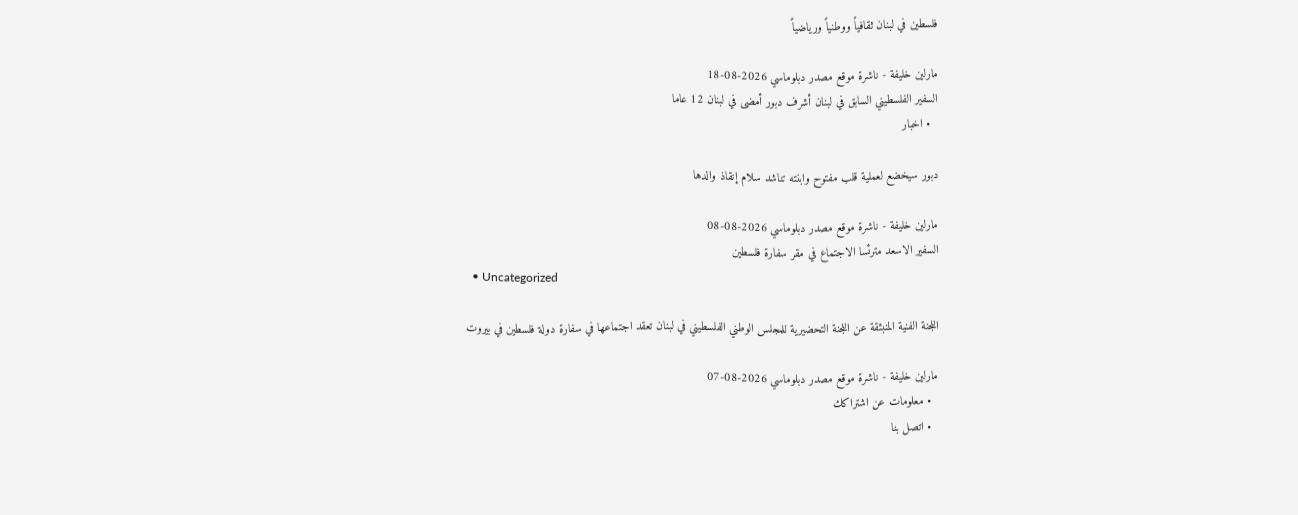فلسطين في لبنان ثقافياً ووطنياً ورياضياً

مارلين خليفة - ناشرة موقع مصدر دبلوماسي 2026-08-18
السفير الفلسطيني السابق في لبنان أشرف دبور أمضى في لبنان 12 عاما
  • اخبار

دبور سيخضع لعملية قلب مفتوح وابنته تناشد سلام إنقاذ والدها

مارلين خليفة - ناشرة موقع مصدر دبلوماسي 2026-08-08
السفير الاسعد مترئسا الاجتماع في مقر سفارة فلسطين
  • Uncategorized

اللجنة الفنية المنبثقة عن اللجنة التحضيرية للمجلس الوطني الفلسطيني في لبنان تعقد اجتماعها في سفارة دولة فلسطين في بيروت

مارلين خليفة - ناشرة موقع مصدر دبلوماسي 2026-08-07
  • معلومات عن اشتراكك
  • اتصل بنا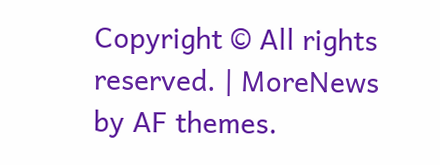Copyright © All rights reserved. | MoreNews by AF themes.